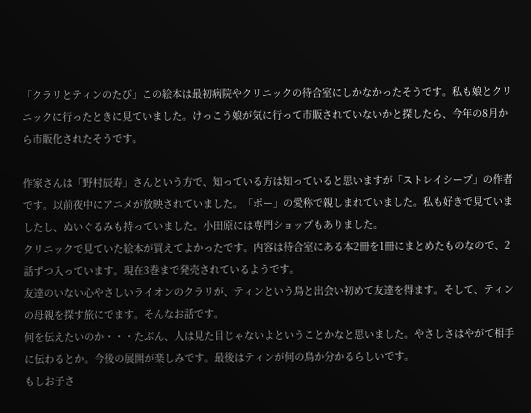「クラリとティンのたび」この絵本は最初病院やクリニックの待合室にしかなかったそうです。私も娘とクリニックに行ったときに見ていました。けっこう娘が気に行って市販されていないかと探したら、今年の8月から市販化されたそうです。

作家さんは「野村辰寿」さんという方で、知っている方は知っていると思いますが「ストレイシープ」の作者です。以前夜中にアニメが放映されていました。「ポー」の愛称で親しまれていました。私も好きで見ていましたし、ぬいぐるみも持っていました。小田原には専門ショップもありました。
クリニックで見ていた絵本が買えてよかったです。内容は待合室にある本2冊を1冊にまとめたものなので、2話ずつ入っています。現在3巻まで発売されているようです。
友達のいない心やさしいライオンのクラリが、ティンという鳥と出会い初めて友達を得ます。そして、ティンの母親を探す旅にでます。そんなお話です。
何を伝えたいのか・・・たぶん、人は見た目じゃないよということかなと思いました。やさしさはやがて相手に伝わるとか。今後の展開が楽しみです。最後はティンが何の鳥か分かるらしいです。
もしお子さ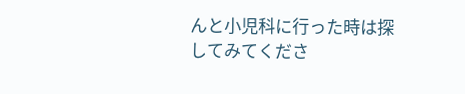んと小児科に行った時は探してみてくださ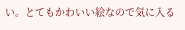い。とてもかわいい絵なので気に入る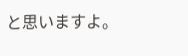と思いますよ。